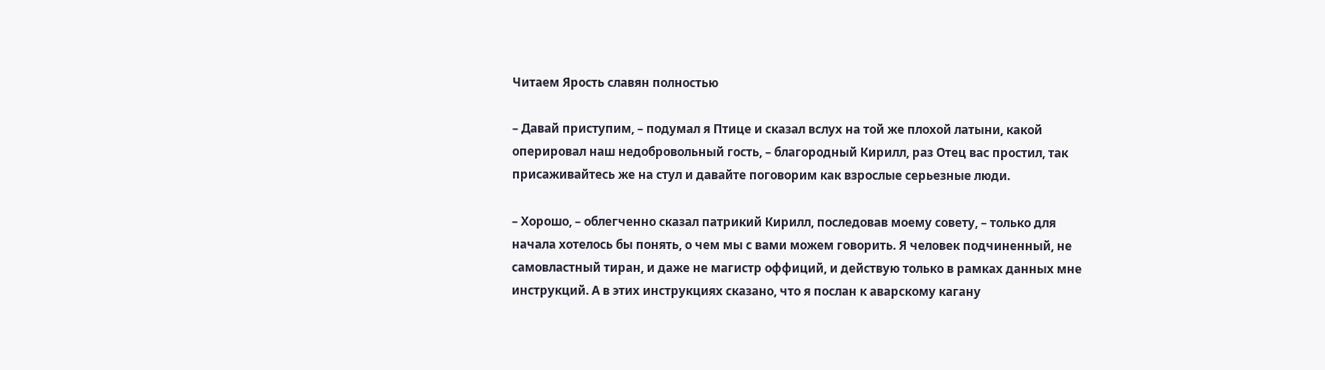Читаем Ярость славян полностью

– Давай приступим, – подумал я Птице и сказал вслух на той же плохой латыни, какой оперировал наш недобровольный гость, – благородный Кирилл, раз Отец вас простил, так присаживайтесь же на стул и давайте поговорим как взрослые серьезные люди.

– Хорошо, – облегченно сказал патрикий Кирилл, последовав моему совету, – только для начала хотелось бы понять, о чем мы с вами можем говорить. Я человек подчиненный, не самовластный тиран, и даже не магистр оффиций, и действую только в рамках данных мне инструкций. А в этих инструкциях сказано, что я послан к аварскому кагану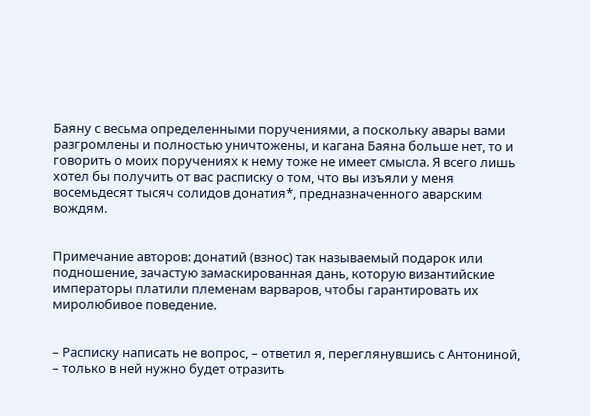Баяну с весьма определенными поручениями, а поскольку авары вами разгромлены и полностью уничтожены, и кагана Баяна больше нет, то и говорить о моих поручениях к нему тоже не имеет смысла. Я всего лишь хотел бы получить от вас расписку о том, что вы изъяли у меня восемьдесят тысяч солидов донатия*, предназначенного аварским вождям.


Примечание авторов: донатий (взнос) так называемый подарок или подношение, зачастую замаскированная дань, которую византийские императоры платили племенам варваров, чтобы гарантировать их миролюбивое поведение.


– Расписку написать не вопрос, – ответил я, переглянувшись с Антониной, – только в ней нужно будет отразить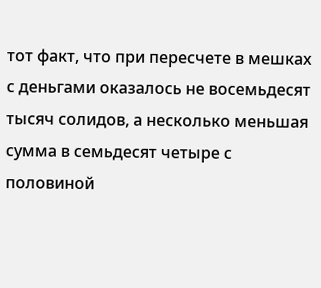тот факт, что при пересчете в мешках с деньгами оказалось не восемьдесят тысяч солидов, а несколько меньшая сумма в семьдесят четыре с половиной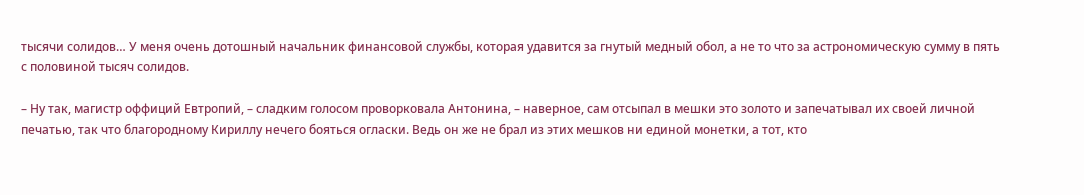тысячи солидов… У меня очень дотошный начальник финансовой службы, которая удавится за гнутый медный обол, а не то что за астрономическую сумму в пять с половиной тысяч солидов.

– Ну так, магистр оффиций Евтропий, – сладким голосом проворковала Антонина, – наверное, сам отсыпал в мешки это золото и запечатывал их своей личной печатью, так что благородному Кириллу нечего бояться огласки. Ведь он же не брал из этих мешков ни единой монетки, а тот, кто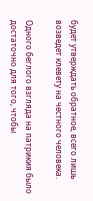будет утверждать обратное, всего лишь возведет клевету на честного человека.

Одного беглого взгляда на патрикия было достаточно для того, чтобы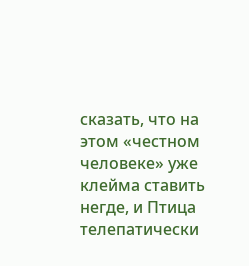сказать, что на этом «честном человеке» уже клейма ставить негде, и Птица телепатически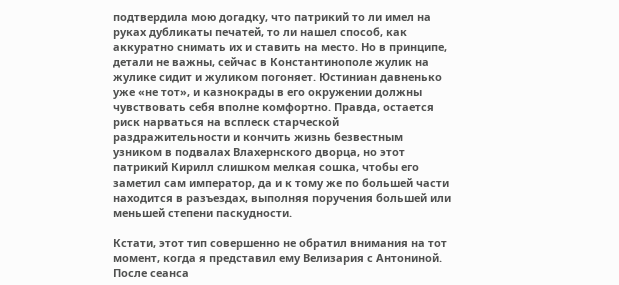подтвердила мою догадку, что патрикий то ли имел на руках дубликаты печатей, то ли нашел способ, как аккуратно снимать их и ставить на место. Но в принципе, детали не важны, сейчас в Константинополе жулик на жулике сидит и жуликом погоняет. Юстиниан давненько уже «не тот», и казнокрады в его окружении должны чувствовать себя вполне комфортно. Правда, остается риск нарваться на всплеск старческой раздражительности и кончить жизнь безвестным узником в подвалах Влахернского дворца, но этот патрикий Кирилл слишком мелкая сошка, чтобы его заметил сам император, да и к тому же по большей части находится в разъездах, выполняя поручения большей или меньшей степени паскудности.

Кстати, этот тип совершенно не обратил внимания на тот момент, когда я представил ему Велизария с Антониной. После сеанса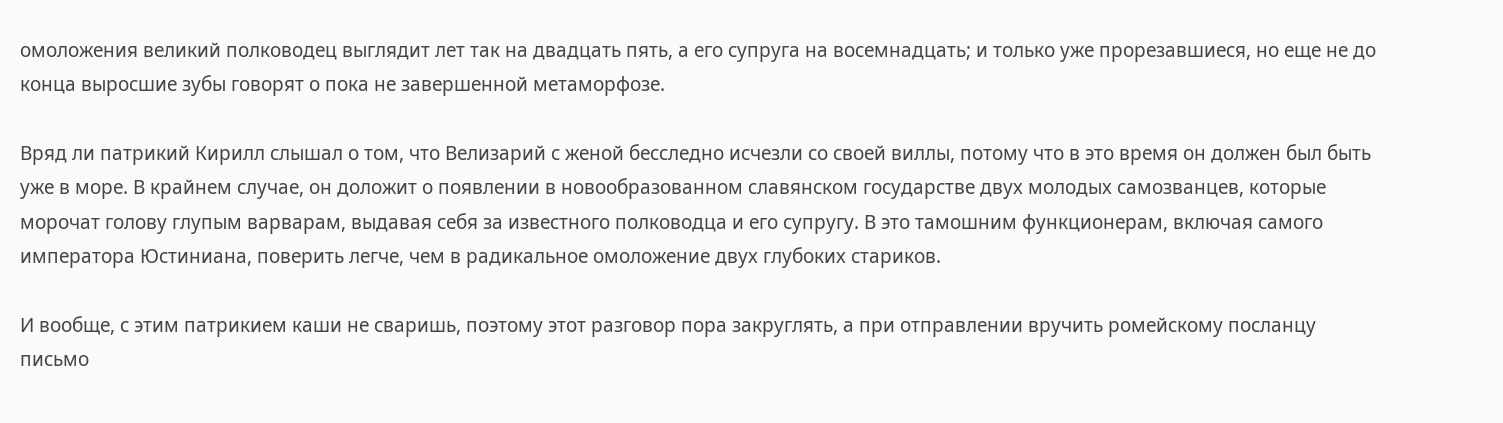омоложения великий полководец выглядит лет так на двадцать пять, а его супруга на восемнадцать; и только уже прорезавшиеся, но еще не до конца выросшие зубы говорят о пока не завершенной метаморфозе.

Вряд ли патрикий Кирилл слышал о том, что Велизарий с женой бесследно исчезли со своей виллы, потому что в это время он должен был быть уже в море. В крайнем случае, он доложит о появлении в новообразованном славянском государстве двух молодых самозванцев, которые морочат голову глупым варварам, выдавая себя за известного полководца и его супругу. В это тамошним функционерам, включая самого императора Юстиниана, поверить легче, чем в радикальное омоложение двух глубоких стариков.

И вообще, с этим патрикием каши не сваришь, поэтому этот разговор пора закруглять, а при отправлении вручить ромейскому посланцу письмо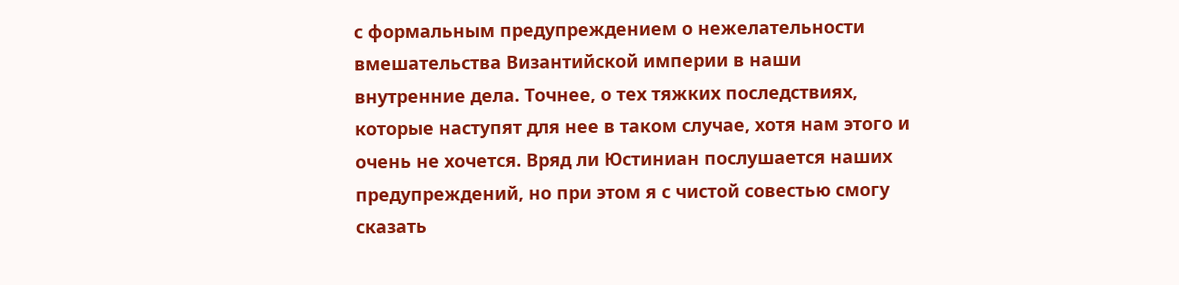с формальным предупреждением о нежелательности вмешательства Византийской империи в наши внутренние дела. Точнее, о тех тяжких последствиях, которые наступят для нее в таком случае, хотя нам этого и очень не хочется. Вряд ли Юстиниан послушается наших предупреждений, но при этом я с чистой совестью смогу сказать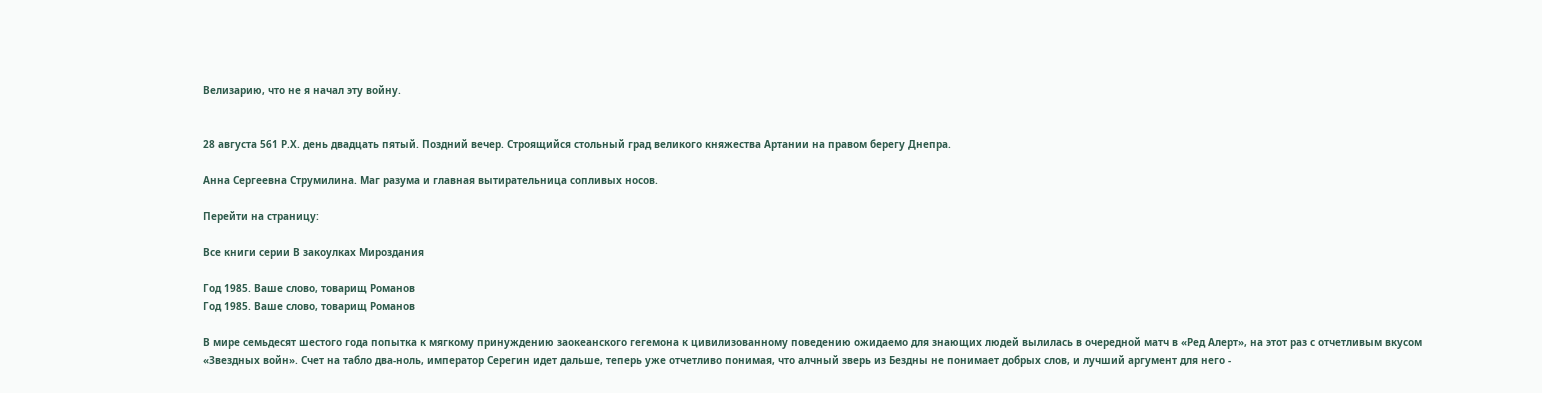Велизарию, что не я начал эту войну.


28 августа 561 Р.Х. день двадцать пятый. Поздний вечер. Строящийся стольный град великого княжества Артании на правом берегу Днепра.

Анна Сергеевна Струмилина. Маг разума и главная вытирательница сопливых носов.

Перейти на страницу:

Все книги серии В закоулках Мироздания

Год 1985. Ваше слово, товарищ Романов
Год 1985. Ваше слово, товарищ Романов

В мире семьдесят шестого года попытка к мягкому принуждению заокеанского гегемона к цивилизованному поведению ожидаемо для знающих людей вылилась в очередной матч в «Ред Алерт», на этот раз с отчетливым вкусом «Звездных войн». Счет на табло два-ноль, император Серегин идет дальше, теперь уже отчетливо понимая, что алчный зверь из Бездны не понимает добрых слов, и лучший аргумент для него -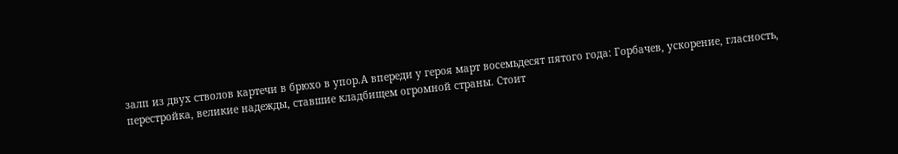залп из двух стволов картечи в брюхо в упор.А впереди у героя март восемьдесят пятого года: Горбачев, ускорение, гласность, перестройка, великие надежды, ставшие кладбищем огромной страны. Стоит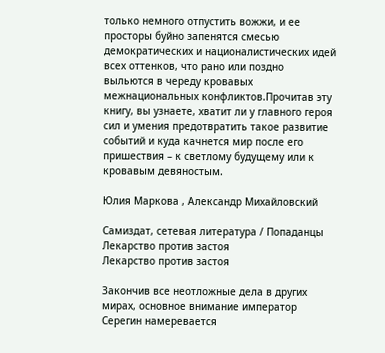только немного отпустить вожжи, и ее просторы буйно запенятся смесью демократических и националистических идей всех оттенков, что рано или поздно выльются в череду кровавых межнациональных конфликтов.Прочитав эту книгу, вы узнаете, хватит ли у главного героя сил и умения предотвратить такое развитие событий и куда качнется мир после его пришествия – к светлому будущему или к кровавым девяностым.

Юлия Маркова , Александр Михайловский

Самиздат, сетевая литература / Попаданцы
Лекарство против застоя
Лекарство против застоя

Закончив все неотложные дела в других мирах, основное внимание император Серегин намеревается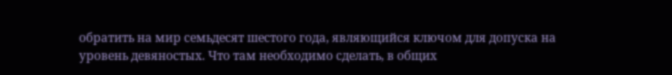обратить на мир семьдесят шестого года, являющийся ключом для допуска на уровень девяностых. Что там необходимо сделать, в общих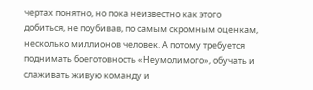чертах понятно, но пока неизвестно как этого добиться, не поубивав, по самым скромным оценкам, несколько миллионов человек. А потому требуется поднимать боеготовность «Неумолимого», обучать и слаживать живую команду и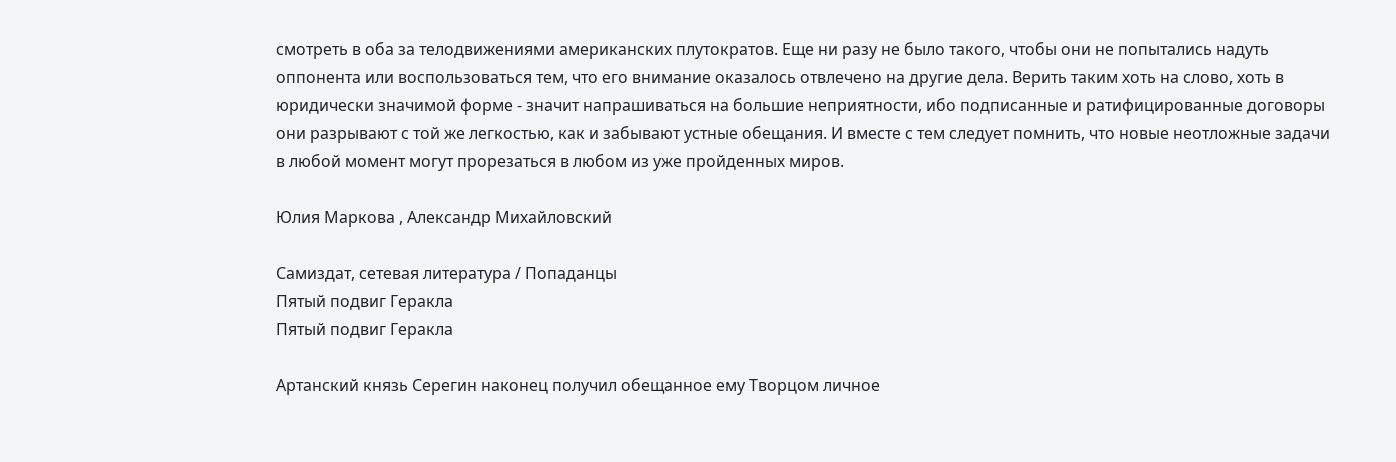смотреть в оба за телодвижениями американских плутократов. Еще ни разу не было такого, чтобы они не попытались надуть оппонента или воспользоваться тем, что его внимание оказалось отвлечено на другие дела. Верить таким хоть на слово, хоть в юридически значимой форме - значит напрашиваться на большие неприятности, ибо подписанные и ратифицированные договоры они разрывают с той же легкостью, как и забывают устные обещания. И вместе с тем следует помнить, что новые неотложные задачи в любой момент могут прорезаться в любом из уже пройденных миров.

Юлия Маркова , Александр Михайловский

Самиздат, сетевая литература / Попаданцы
Пятый подвиг Геракла
Пятый подвиг Геракла

Артанский князь Серегин наконец получил обещанное ему Творцом личное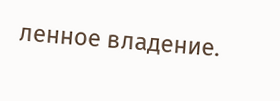ленное владение.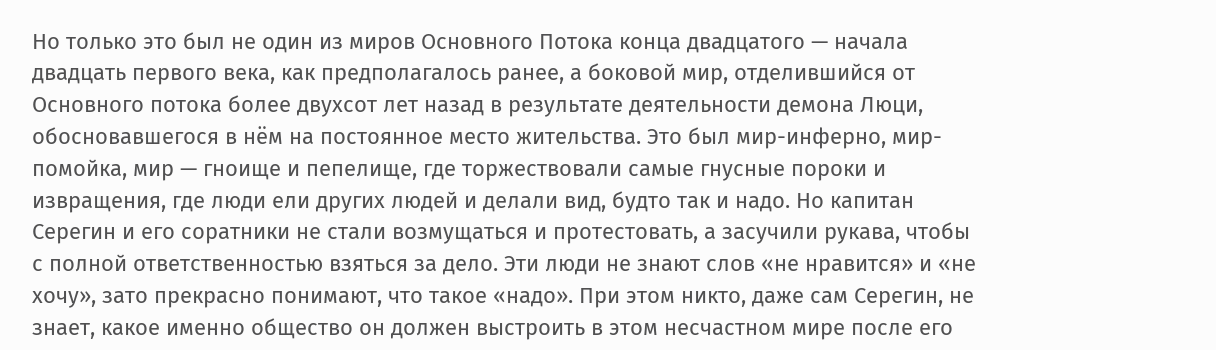Но только это был не один из миров Основного Потока конца двадцатого — начала двадцать первого века, как предполагалось ранее, а боковой мир, отделившийся от Основного потока более двухсот лет назад в результате деятельности демона Люци, обосновавшегося в нём на постоянное место жительства. Это был мир-инферно, мир-помойка, мир — гноище и пепелище, где торжествовали самые гнусные пороки и извращения, где люди ели других людей и делали вид, будто так и надо. Но капитан Серегин и его соратники не стали возмущаться и протестовать, а засучили рукава, чтобы с полной ответственностью взяться за дело. Эти люди не знают слов «не нравится» и «не хочу», зато прекрасно понимают, что такое «надо». При этом никто, даже сам Серегин, не знает, какое именно общество он должен выстроить в этом несчастном мире после его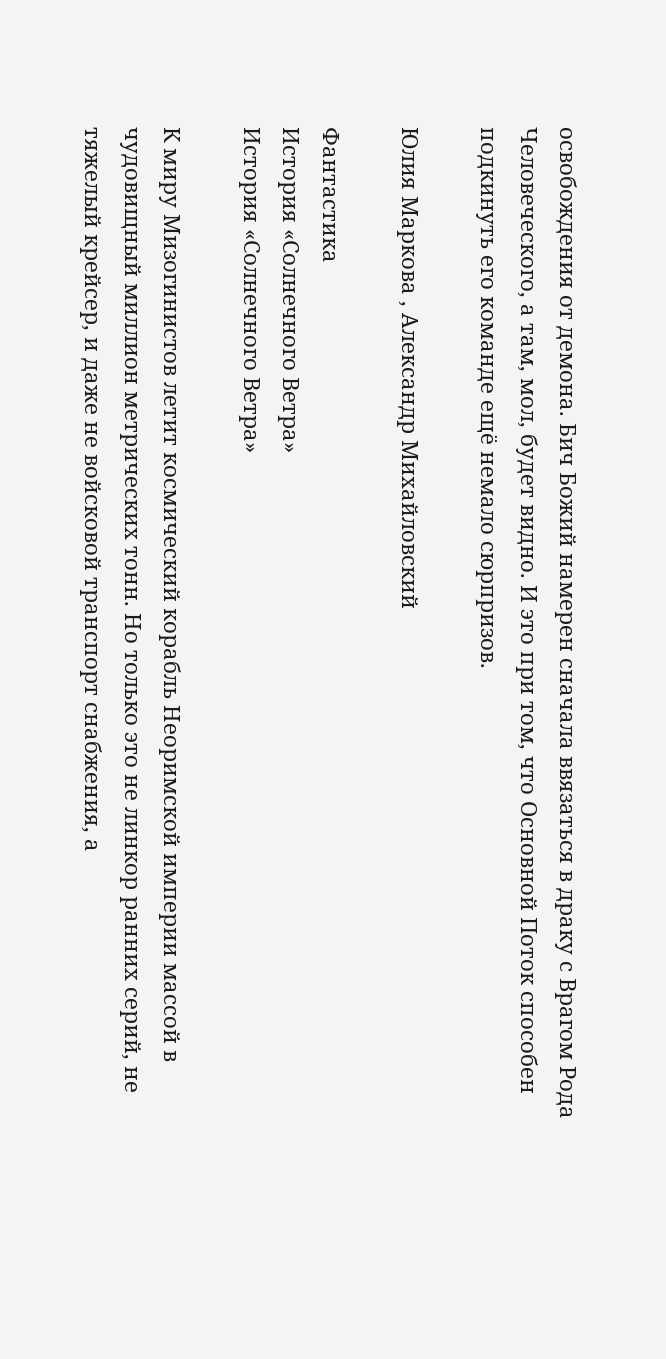освобождения от демона. Бич Божий намерен сначала ввязаться в драку с Врагом Рода Человеческого, а там, мол, будет видно. И это при том, что Основной Поток способен подкинуть его команде ещё немало сюрпризов.

Юлия Маркова , Александр Михайловский

Фантастика
История «Солнечного Ветра»
История «Солнечного Ветра»

К миру Мизогинистов летит космический корабль Неоримской империи массой в чудовищный миллион метрических тонн. Но только это не линкор ранних серий, не тяжелый крейсер, и даже не войсковой транспорт снабжения, а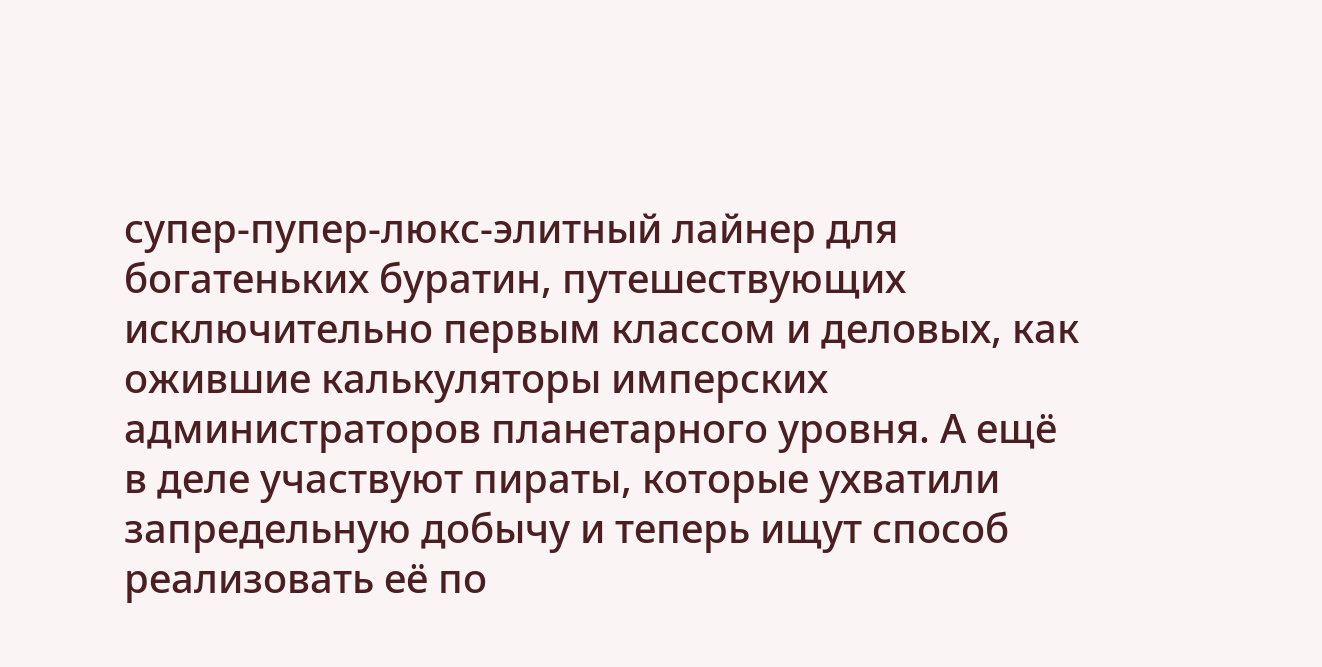супер-пупер-люкс-элитный лайнер для богатеньких буратин, путешествующих исключительно первым классом и деловых, как ожившие калькуляторы имперских администраторов планетарного уровня. А ещё в деле участвуют пираты, которые ухватили запредельную добычу и теперь ищут способ реализовать её по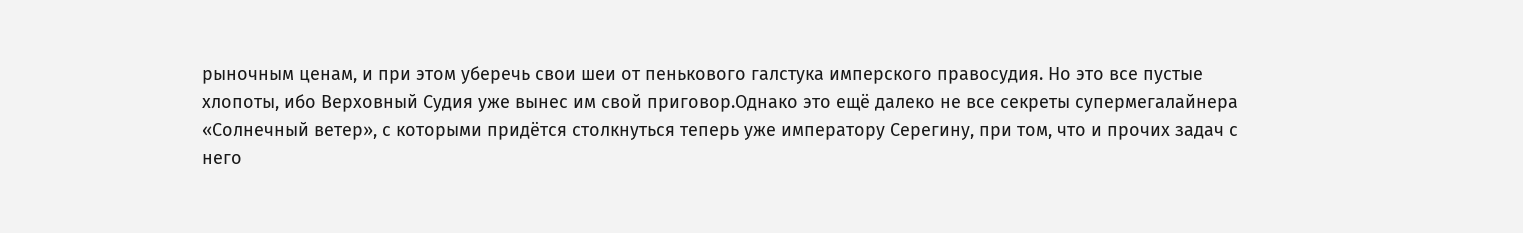рыночным ценам, и при этом уберечь свои шеи от пенькового галстука имперского правосудия. Но это все пустые хлопоты, ибо Верховный Судия уже вынес им свой приговор.Однако это ещё далеко не все секреты супермегалайнера «Солнечный ветер», с которыми придётся столкнуться теперь уже императору Серегину, при том, что и прочих задач с него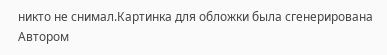никто не снимал.Картинка для обложки была сгенерирована Автором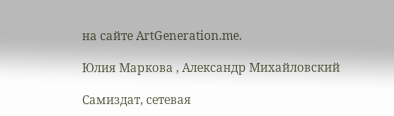на сайте ArtGeneration.me.

Юлия Маркова , Александр Михайловский

Самиздат, сетевая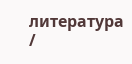литература /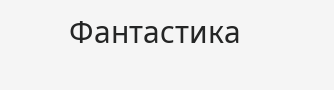Фантастика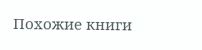Похожие книги